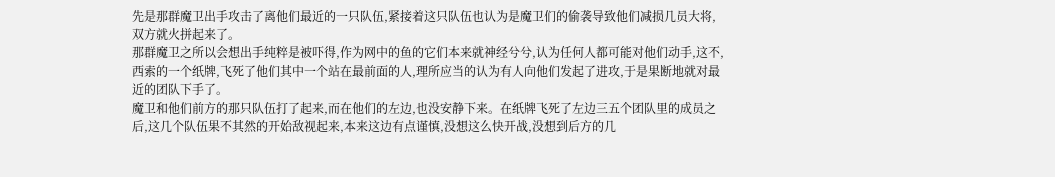先是那群魔卫出手攻击了离他们最近的一只队伍,紧接着这只队伍也认为是魔卫们的偷袭导致他们减损几员大将,双方就火拼起来了。
那群魔卫之所以会想出手纯粹是被吓得,作为网中的鱼的它们本来就神经兮兮,认为任何人都可能对他们动手,这不,西索的一个纸牌,飞死了他们其中一个站在最前面的人,理所应当的认为有人向他们发起了进攻,于是果断地就对最近的团队下手了。
魔卫和他们前方的那只队伍打了起来,而在他们的左边,也没安静下来。在纸牌飞死了左边三五个团队里的成员之后,这几个队伍果不其然的开始敌视起来,本来这边有点谨慎,没想这么快开战,没想到后方的几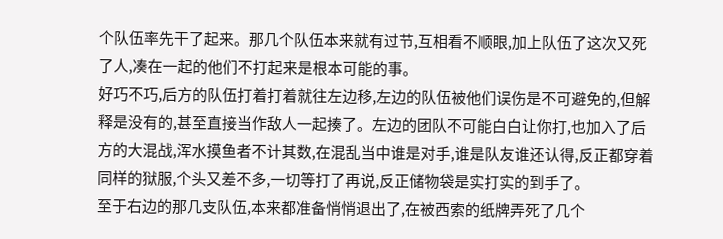个队伍率先干了起来。那几个队伍本来就有过节,互相看不顺眼,加上队伍了这次又死了人,凑在一起的他们不打起来是根本可能的事。
好巧不巧,后方的队伍打着打着就往左边移,左边的队伍被他们误伤是不可避免的,但解释是没有的,甚至直接当作敌人一起揍了。左边的团队不可能白白让你打,也加入了后方的大混战,浑水摸鱼者不计其数,在混乱当中谁是对手,谁是队友谁还认得,反正都穿着同样的狱服,个头又差不多,一切等打了再说,反正储物袋是实打实的到手了。
至于右边的那几支队伍,本来都准备悄悄退出了,在被西索的纸牌弄死了几个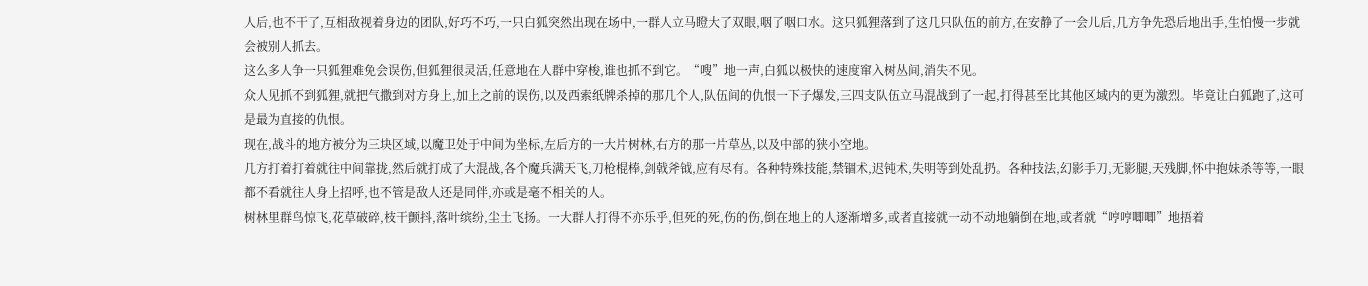人后,也不干了,互相敌视着身边的团队,好巧不巧,一只白狐突然出现在场中,一群人立马瞪大了双眼,咽了咽口水。这只狐狸落到了这几只队伍的前方,在安静了一会儿后,几方争先恐后地出手,生怕慢一步就会被别人抓去。
这么多人争一只狐狸难免会误伤,但狐狸很灵活,任意地在人群中穿梭,谁也抓不到它。“嗖”地一声,白狐以极快的速度窜入树丛间,消失不见。
众人见抓不到狐狸,就把气撒到对方身上,加上之前的误伤,以及西索纸牌杀掉的那几个人,队伍间的仇恨一下子爆发,三四支队伍立马混战到了一起,打得甚至比其他区域内的更为激烈。毕竟让白狐跑了,这可是最为直接的仇恨。
现在,战斗的地方被分为三块区域,以魔卫处于中间为坐标,左后方的一大片树林,右方的那一片草丛,以及中部的狭小空地。
几方打着打着就往中间靠拢,然后就打成了大混战,各个魔兵满天飞,刀枪棍棒,剑戟斧钺,应有尽有。各种特殊技能,禁锢术,迟钝术,失明等到处乱扔。各种技法,幻影手刀,无影腿,天残脚,怀中抱妹杀等等,一眼都不看就往人身上招呼,也不管是敌人还是同伴,亦或是毫不相关的人。
树林里群鸟惊飞,花草破碎,枝干颤抖,落叶缤纷,尘土飞扬。一大群人打得不亦乐乎,但死的死,伤的伤,倒在地上的人逐渐增多,或者直接就一动不动地躺倒在地,或者就“哼哼唧唧”地捂着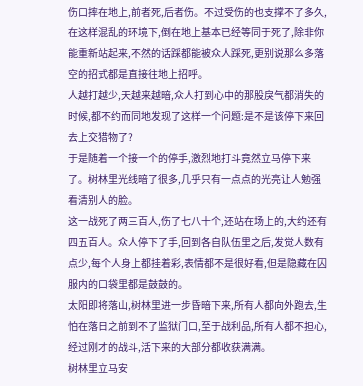伤口摔在地上,前者死,后者伤。不过受伤的也支撑不了多久,在这样混乱的环境下,倒在地上基本已经等同于死了,除非你能重新站起来,不然的话踩都能被众人踩死,更别说那么多落空的招式都是直接往地上招呼。
人越打越少,天越来越暗,众人打到心中的那股戾气都消失的时候,都不约而同地发现了这样一个问题:是不是该停下来回去上交猎物了?
于是随着一个接一个的停手,激烈地打斗竟然立马停下来了。树林里光线暗了很多,几乎只有一点点的光亮让人勉强看清别人的脸。
这一战死了两三百人,伤了七八十个,还站在场上的,大约还有四五百人。众人停下了手,回到各自队伍里之后,发觉人数有点少,每个人身上都挂着彩,表情都不是很好看,但是隐藏在囚服内的口袋里都是鼓鼓的。
太阳即将落山,树林里进一步昏暗下来,所有人都向外跑去,生怕在落日之前到不了监狱门口,至于战利品,所有人都不担心,经过刚才的战斗,活下来的大部分都收获满满。
树林里立马安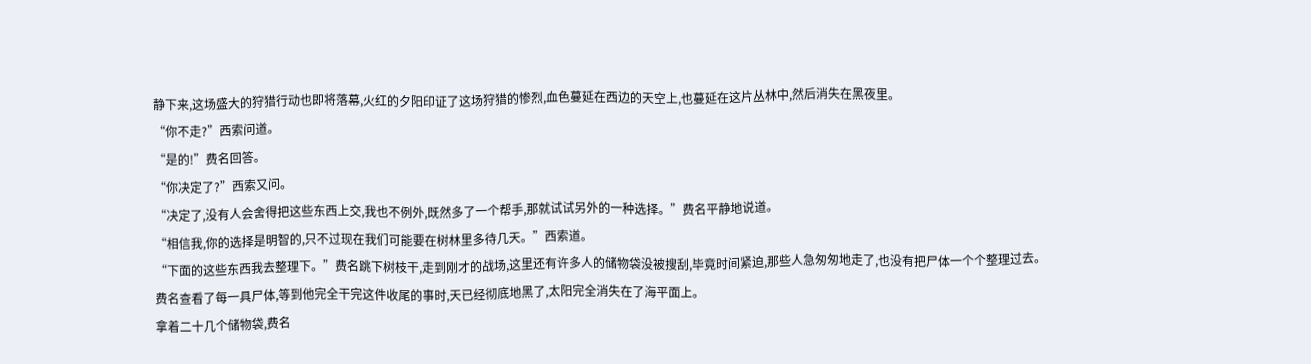静下来,这场盛大的狩猎行动也即将落幕,火红的夕阳印证了这场狩猎的惨烈,血色蔓延在西边的天空上,也蔓延在这片丛林中,然后消失在黑夜里。
“你不走?”西索问道。
“是的!”费名回答。
“你决定了?”西索又问。
“决定了,没有人会舍得把这些东西上交,我也不例外,既然多了一个帮手,那就试试另外的一种选择。”费名平静地说道。
“相信我,你的选择是明智的,只不过现在我们可能要在树林里多待几天。”西索道。
“下面的这些东西我去整理下。”费名跳下树枝干,走到刚才的战场,这里还有许多人的储物袋没被搜刮,毕竟时间紧迫,那些人急匆匆地走了,也没有把尸体一个个整理过去。
费名查看了每一具尸体,等到他完全干完这件收尾的事时,天已经彻底地黑了,太阳完全消失在了海平面上。
拿着二十几个储物袋,费名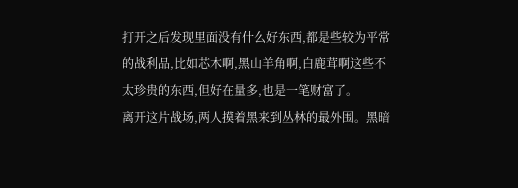打开之后发现里面没有什么好东西,都是些较为平常的战利品,比如芯木啊,黑山羊角啊,白鹿茸啊这些不太珍贵的东西,但好在量多,也是一笔财富了。
离开这片战场,两人摸着黑来到丛林的最外围。黑暗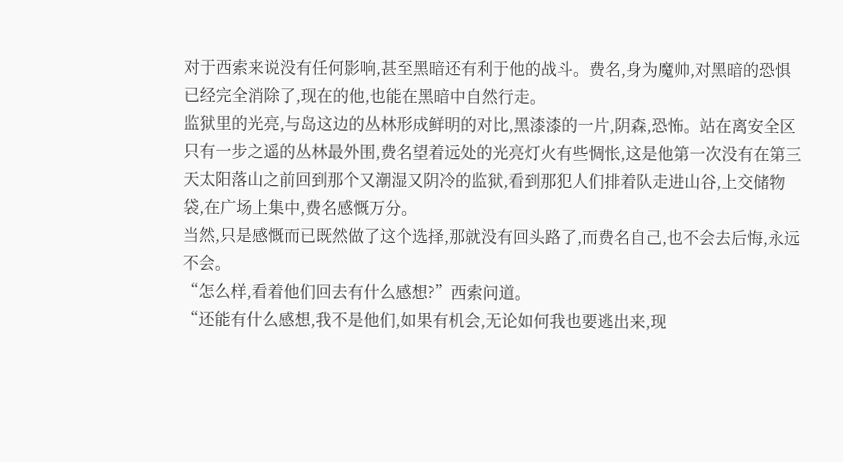对于西索来说没有任何影响,甚至黑暗还有利于他的战斗。费名,身为魔帅,对黑暗的恐惧已经完全消除了,现在的他,也能在黑暗中自然行走。
监狱里的光亮,与岛这边的丛林形成鲜明的对比,黑漆漆的一片,阴森,恐怖。站在离安全区只有一步之遥的丛林最外围,费名望着远处的光亮灯火有些惆怅,这是他第一次没有在第三天太阳落山之前回到那个又潮湿又阴冷的监狱,看到那犯人们排着队走进山谷,上交储物袋,在广场上集中,费名感慨万分。
当然,只是感慨而已既然做了这个选择,那就没有回头路了,而费名自己,也不会去后悔,永远不会。
“怎么样,看着他们回去有什么感想?”西索问道。
“还能有什么感想,我不是他们,如果有机会,无论如何我也要逃出来,现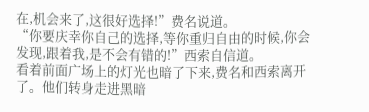在,机会来了,这很好选择!”费名说道。
“你要庆幸你自己的选择,等你重归自由的时候,你会发现,跟着我,是不会有错的!”西索自信道。
看着前面广场上的灯光也暗了下来,费名和西索离开了。他们转身走进黑暗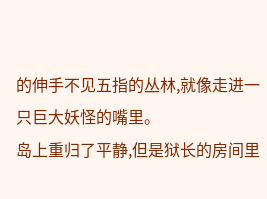的伸手不见五指的丛林,就像走进一只巨大妖怪的嘴里。
岛上重归了平静,但是狱长的房间里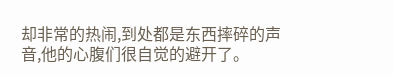却非常的热闹,到处都是东西摔碎的声音,他的心腹们很自觉的避开了。